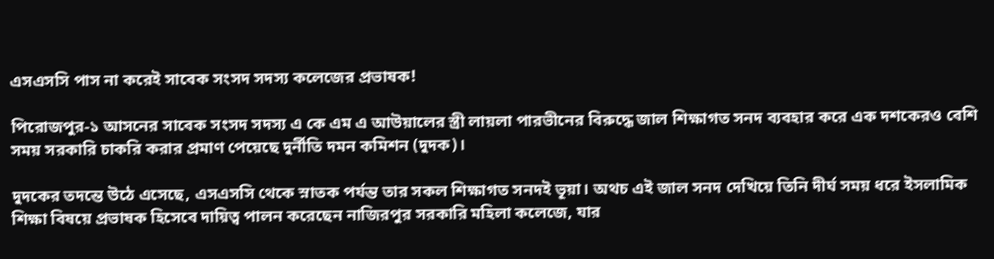এসএসসি পাস না করেই সাবেক সংসদ সদস্য কলেজের প্রভাষক!

পিরোজপুর-১ আসনের সাবেক সংসদ সদস্য এ কে এম এ আউয়ালের স্ত্রী লায়লা পারভীনের বিরুদ্ধে জাল শিক্ষাগত সনদ ব্যবহার করে এক দশকেরও বেশি সময় সরকারি চাকরি করার প্রমাণ পেয়েছে দুর্নীতি দমন কমিশন (দুদক)।

দুদকের তদন্তে উঠে এসেছে, এসএসসি থেকে স্নাতক পর্যন্ত তার সকল শিক্ষাগত সনদই ভূয়া। অথচ এই জাল সনদ দেখিয়ে তিনি দীর্ঘ সময় ধরে ইসলামিক শিক্ষা বিষয়ে প্রভাষক হিসেবে দায়িত্ব পালন করেছেন নাজিরপুর সরকারি মহিলা কলেজে, যার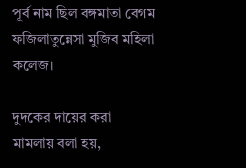পূর্ব নাম ছিল বঙ্গমাতা বেগম ফজিলাতুন্নেসা মুজিব মহিলা কলেজ।

দুদকের দায়ের করা মামলায় বলা হয়,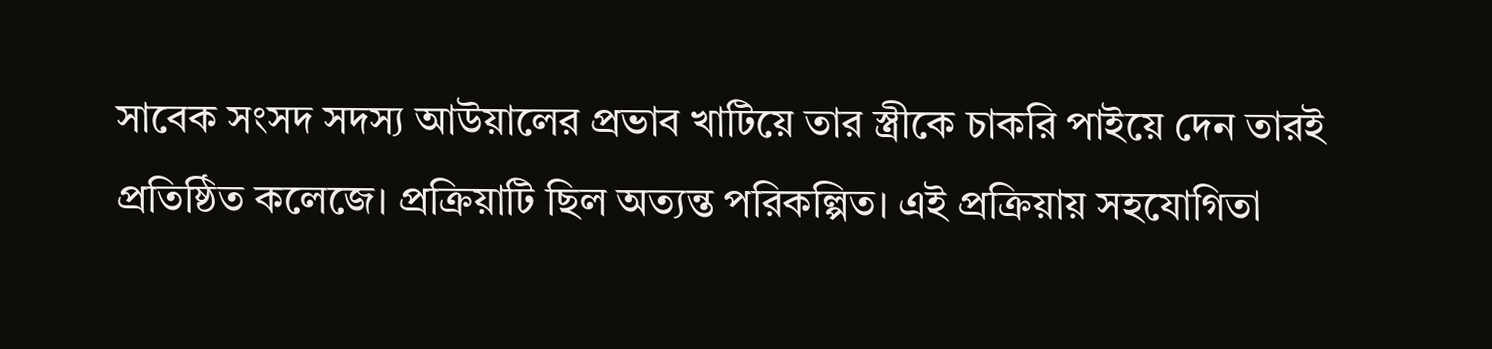সাবেক সংসদ সদস্য আউয়ালের প্রভাব খাটিয়ে তার স্ত্রীকে চাকরি পাইয়ে দেন তারই প্রতিষ্ঠিত কলেজে। প্রক্রিয়াটি ছিল অত্যন্ত পরিকল্পিত। এই প্রক্রিয়ায় সহযোগিতা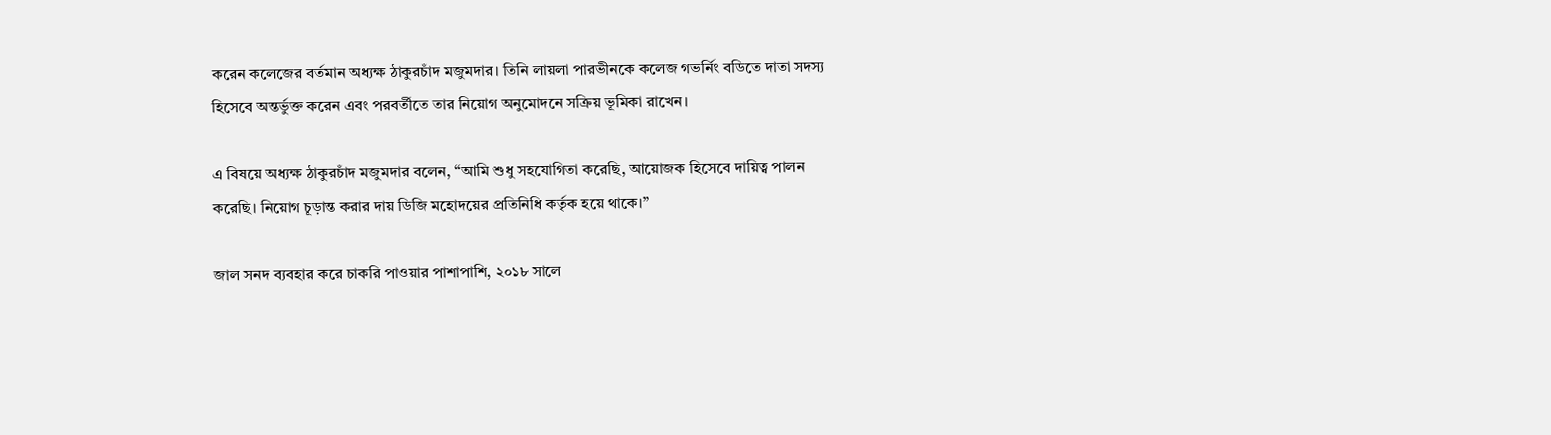করেন কলেজের বর্তমান অধ্যক্ষ ঠাকুরচাঁদ মজুমদার। তিনি লায়লা পারভীনকে কলেজ গভর্নিং বডিতে দাতা সদস্য হিসেবে অন্তর্ভুক্ত করেন এবং পরবর্তীতে তার নিয়োগ অনুমোদনে সক্রিয় ভূমিকা রাখেন।

এ বিষয়ে অধ্যক্ষ ঠাকুরচাঁদ মজুমদার বলেন, “আমি শুধু সহযোগিতা করেছি, আয়োজক হিসেবে দায়িত্ব পালন করেছি। নিয়োগ চূড়ান্ত করার দায় ডিজি মহোদয়ের প্রতিনিধি কর্তৃক হয়ে থাকে।”

জাল সনদ ব্যবহার করে চাকরি পাওয়ার পাশাপাশি, ২০১৮ সালে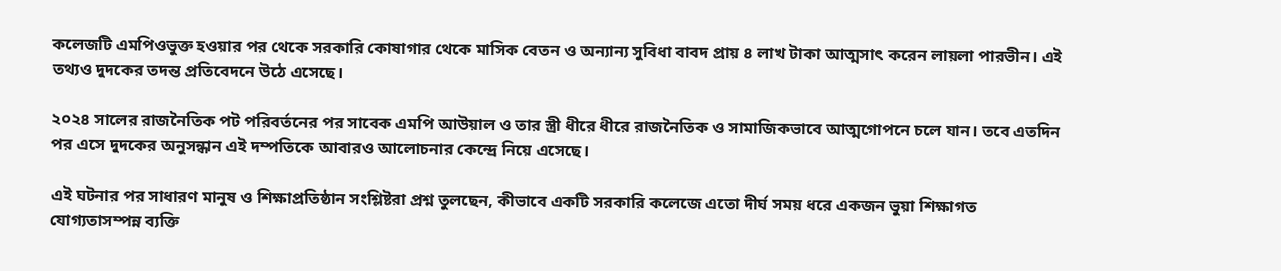কলেজটি এমপিওভুক্ত হওয়ার পর থেকে সরকারি কোষাগার থেকে মাসিক বেতন ও অন্যান্য সুবিধা বাবদ প্রায় ৪ লাখ টাকা আত্মসাৎ করেন লায়লা পারভীন। এই তথ্যও দুদকের তদন্ত প্রতিবেদনে উঠে এসেছে।

২০২৪ সালের রাজনৈতিক পট পরিবর্তনের পর সাবেক এমপি আউয়াল ও তার স্ত্রী ধীরে ধীরে রাজনৈতিক ও সামাজিকভাবে আত্মগোপনে চলে যান। তবে এতদিন পর এসে দুদকের অনুসন্ধান এই দম্পতিকে আবারও আলোচনার কেন্দ্রে নিয়ে এসেছে।

এই ঘটনার পর সাধারণ মানুষ ও শিক্ষাপ্রতিষ্ঠান সংশ্লিষ্টরা প্রশ্ন তুলছেন, কীভাবে একটি সরকারি কলেজে এতো দীর্ঘ সময় ধরে একজন ভুয়া শিক্ষাগত যোগ্যতাসম্পন্ন ব্যক্তি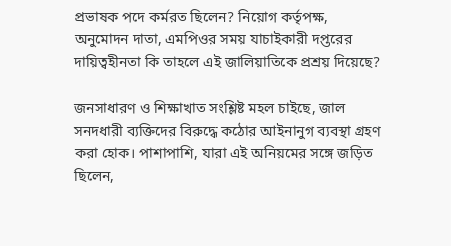প্রভাষক পদে কর্মরত ছিলেন? নিয়োগ কর্তৃপক্ষ, অনুমোদন দাতা, এমপিওর সময় যাচাইকারী দপ্তরের দায়িত্বহীনতা কি তাহলে এই জালিয়াতিকে প্রশ্রয় দিয়েছে?

জনসাধারণ ও শিক্ষাখাত সংশ্লিষ্ট মহল চাইছে, জাল সনদধারী ব্যক্তিদের বিরুদ্ধে কঠোর আইনানুগ ব্যবস্থা গ্রহণ করা হোক। পাশাপাশি, যারা এই অনিয়মের সঙ্গে জড়িত ছিলেন,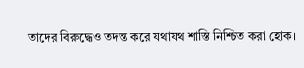তাদের বিরুদ্ধেও তদন্ত করে যথাযথ শাস্তি নিশ্চিত করা হোক।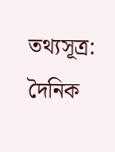তথ্যসূত্র: দৈনিক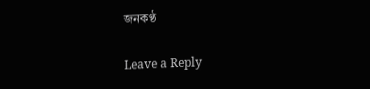জনকণ্ঠ

Leave a Reply